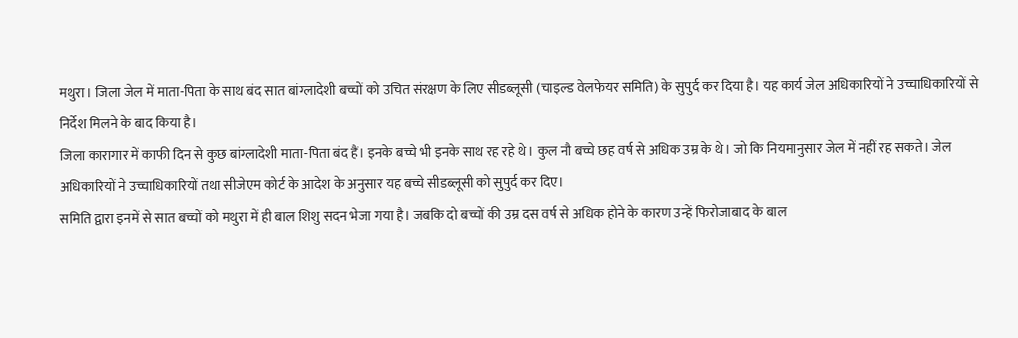मथुरा। जिला जेल में माता-पिता के साथ बंद सात बांग्लादेशी बच्चों को उचित संरक्षण के लिए सीडब्लूसी (चाइल्ड वेलफेयर समिति) के सुपुर्द कर दिया है। यह कार्य जेल अधिकारियों ने उच्चाधिकारियों से निर्देश मिलने के बाद किया है।
जिला कारागार में काफी दिन से कुछ बांग्लादेशी माता-पिता बंद हैं। इनके बच्चे भी इनके साथ रह रहे थे। कुल नौ बच्चे छह वर्ष से अधिक उम्र के थे। जो कि नियमानुसार जेल में नहीं रह सकते। जेल अधिकारियों ने उच्चाधिकारियों तथा सीजेएम कोर्ट के आदेश के अनुसार यह बच्चे सीडब्लूसी को सुपुर्द कर दिए।
समिति द्वारा इनमें से सात बच्चों को मथुरा में ही बाल शिशु सदन भेजा गया है। जबकि दो बच्चों की उम्र दस वर्ष से अधिक होने के कारण उन्हें फिरोजाबाद के बाल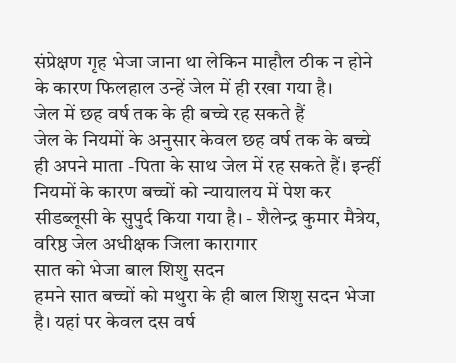संप्रेक्षण गृह भेजा जाना था लेकिन माहौल ठीक न होने के कारण फिलहाल उन्हें जेल में ही रखा गया है।
जेल में छह वर्ष तक के ही बच्चे रह सकते हैं
जेल के नियमों के अनुसार केवल छह वर्ष तक के बच्चे ही अपने माता -पिता के साथ जेल में रह सकते हैं। इन्हीं नियमों के कारण बच्चों को न्यायालय में पेश कर सीडब्लूसी के सुपुर्द किया गया है। - शैलेन्द्र कुमार मैत्रेय, वरिष्ठ जेल अधीक्षक जिला कारागार
सात को भेजा बाल शिशु सदन
हमने सात बच्चों को मथुरा के ही बाल शिशु सदन भेजा है। यहां पर केवल दस वर्ष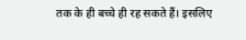तक के ही बच्चे ही रह सकते हैं। इसलिए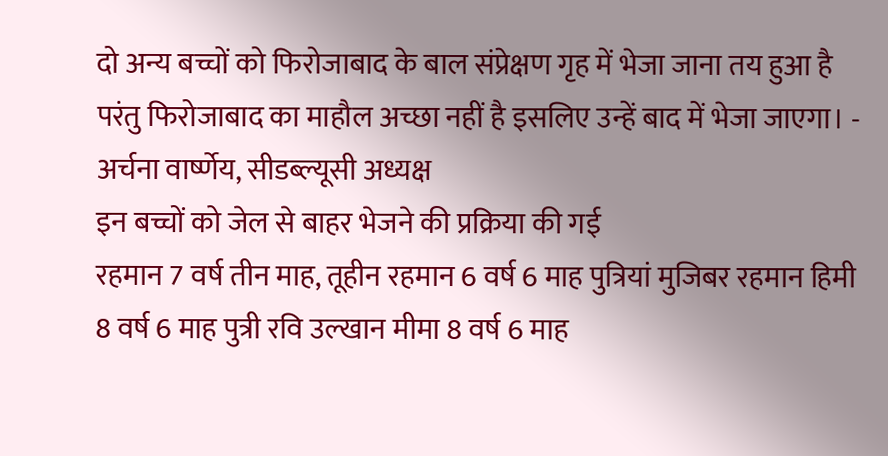दो अन्य बच्चों को फिरोजाबाद के बाल संप्रेक्षण गृह में भेजा जाना तय हुआ है परंतु फिरोजाबाद का माहौल अच्छा नहीं है इसलिए उन्हें बाद में भेजा जाएगा। - अर्चना वार्ष्णेय, सीडब्ल्यूसी अध्यक्ष
इन बच्चों को जेल से बाहर भेजने की प्रक्रिया की गई
रहमान 7 वर्ष तीन माह, तूहीन रहमान 6 वर्ष 6 माह पुत्रियां मुजिबर रहमान हिमी 8 वर्ष 6 माह पुत्री रवि उल्खान मीमा 8 वर्ष 6 माह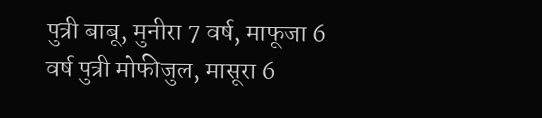पुत्री बाबू, मुनीरा 7 वर्ष, माफूजा 6 वर्ष पुत्री मोफीजुल, मासूरा 6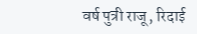वर्ष पुत्री राजू, रिदाई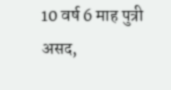10 वर्ष 6 माह पुत्री असद,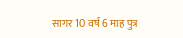सागर 10 वर्ष 6 माह पुत्र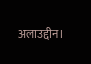अलाउद्दीन।